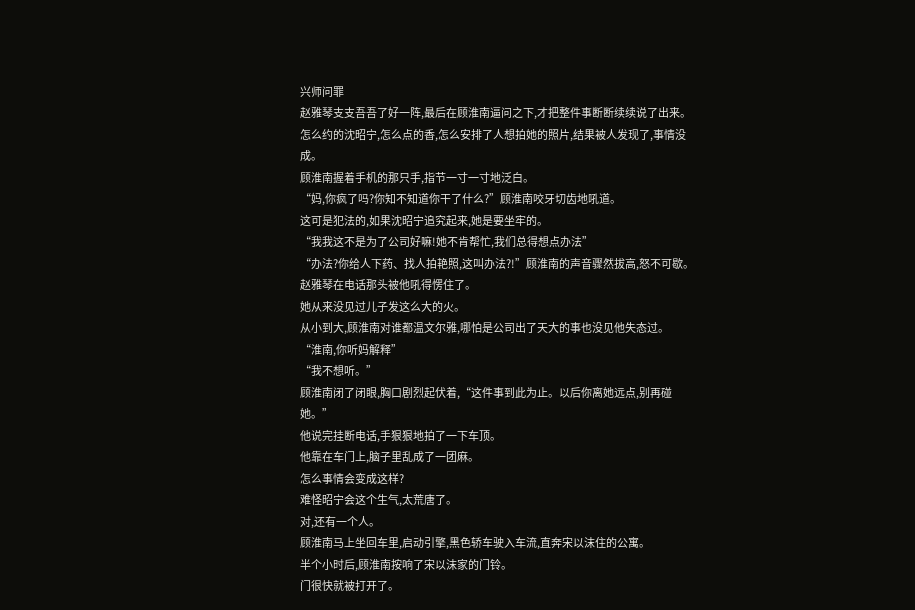兴师问罪
赵雅琴支支吾吾了好一阵,最后在顾淮南逼问之下,才把整件事断断续续说了出来。
怎么约的沈昭宁,怎么点的香,怎么安排了人想拍她的照片,结果被人发现了,事情没成。
顾淮南握着手机的那只手,指节一寸一寸地泛白。
“妈,你疯了吗?你知不知道你干了什么?”顾淮南咬牙切齿地吼道。
这可是犯法的,如果沈昭宁追究起来,她是要坐牢的。
“我我这不是为了公司好嘛!她不肯帮忙,我们总得想点办法”
“办法?你给人下药、找人拍艳照,这叫办法?!”顾淮南的声音骤然拔高,怒不可歇。
赵雅琴在电话那头被他吼得愣住了。
她从来没见过儿子发这么大的火。
从小到大,顾淮南对谁都温文尔雅,哪怕是公司出了天大的事也没见他失态过。
“淮南,你听妈解释”
“我不想听。”
顾淮南闭了闭眼,胸口剧烈起伏着,“这件事到此为止。以后你离她远点,别再碰她。”
他说完挂断电话,手狠狠地拍了一下车顶。
他靠在车门上,脑子里乱成了一团麻。
怎么事情会变成这样?
难怪昭宁会这个生气,太荒唐了。
对,还有一个人。
顾淮南马上坐回车里,启动引擎,黑色轿车驶入车流,直奔宋以沫住的公寓。
半个小时后,顾淮南按响了宋以沫家的门铃。
门很快就被打开了。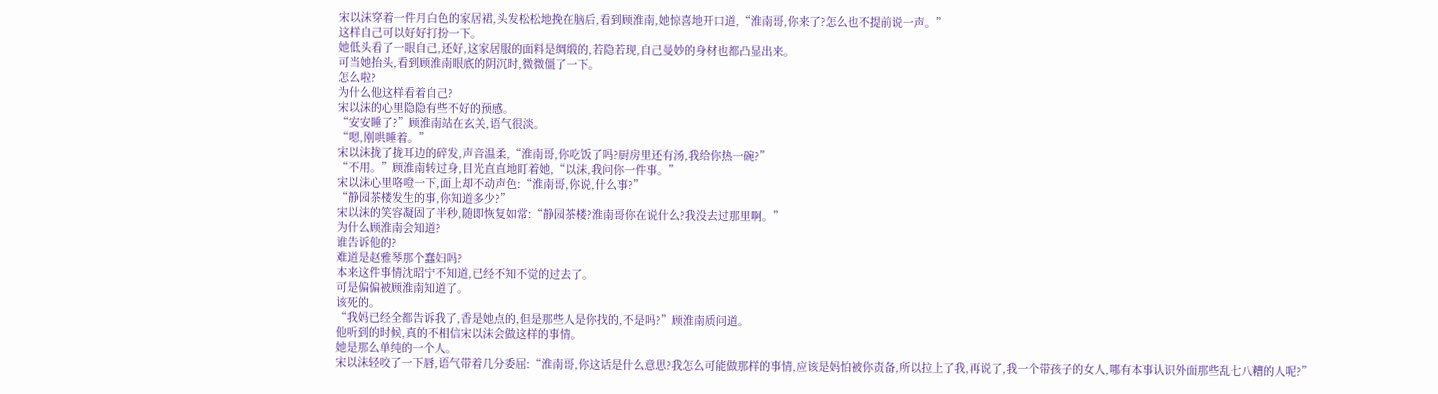宋以沫穿着一件月白色的家居裙,头发松松地挽在脑后,看到顾淮南,她惊喜地开口道,“淮南哥,你来了?怎么也不提前说一声。”
这样自己可以好好打扮一下。
她低头看了一眼自己,还好,这家居服的面料是绸缎的,若隐若现,自己曼妙的身材也都凸显出来。
可当她抬头,看到顾淮南眼底的阴沉时,微微僵了一下。
怎么啦?
为什么他这样看着自己?
宋以沫的心里隐隐有些不好的预感。
“安安睡了?”顾淮南站在玄关,语气很淡。
“嗯,刚哄睡着。”
宋以沫拢了拢耳边的碎发,声音温柔,“淮南哥,你吃饭了吗?厨房里还有汤,我给你热一碗?”
“不用。”顾淮南转过身,目光直直地盯着她,“以沫,我问你一件事。”
宋以沫心里咯噔一下,面上却不动声色:“淮南哥,你说,什么事?”
“静园茶楼发生的事,你知道多少?”
宋以沫的笑容凝固了半秒,随即恢复如常:“静园茶楼?淮南哥你在说什么?我没去过那里啊。”
为什么顾淮南会知道?
谁告诉他的?
难道是赵雅琴那个蠢妇吗?
本来这件事情沈昭宁不知道,已经不知不觉的过去了。
可是偏偏被顾淮南知道了。
该死的。
“我妈已经全都告诉我了,香是她点的,但是那些人是你找的,不是吗?”顾淮南质问道。
他听到的时候,真的不相信宋以沫会做这样的事情。
她是那么单纯的一个人。
宋以沫轻咬了一下唇,语气带着几分委屈:“淮南哥,你这话是什么意思?我怎么可能做那样的事情,应该是妈怕被你责备,所以拉上了我,再说了,我一个带孩子的女人,哪有本事认识外面那些乱七八糟的人呢?”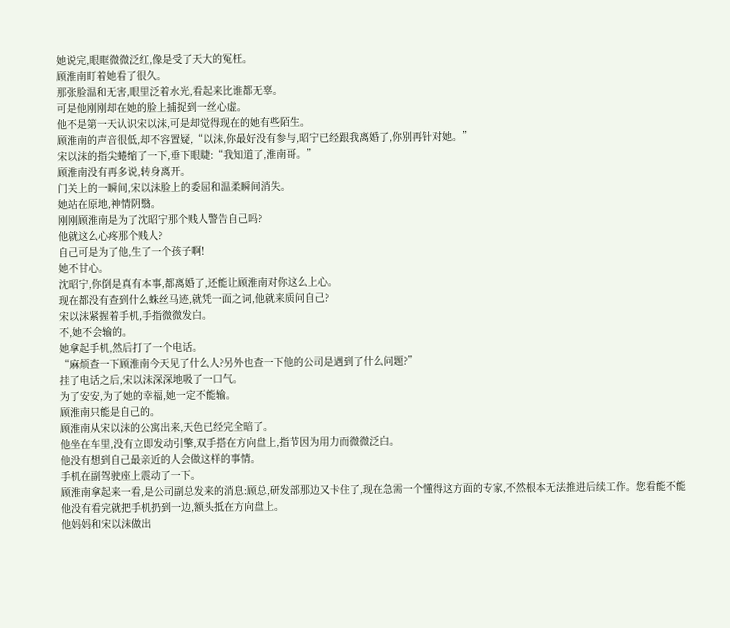她说完,眼眶微微泛红,像是受了天大的冤枉。
顾淮南盯着她看了很久。
那张脸温和无害,眼里泛着水光,看起来比谁都无辜。
可是他刚刚却在她的脸上捕捉到一丝心虚。
他不是第一天认识宋以沫,可是却觉得现在的她有些陌生。
顾淮南的声音很低,却不容置疑,“以沫,你最好没有参与,昭宁已经跟我离婚了,你别再针对她。”
宋以沫的指尖蜷缩了一下,垂下眼睫:“我知道了,淮南哥。”
顾淮南没有再多说,转身离开。
门关上的一瞬间,宋以沫脸上的委屈和温柔瞬间消失。
她站在原地,神情阴翳。
刚刚顾淮南是为了沈昭宁那个贱人警告自己吗?
他就这么心疼那个贱人?
自己可是为了他,生了一个孩子啊!
她不甘心。
沈昭宁,你倒是真有本事,都离婚了,还能让顾淮南对你这么上心。
现在都没有查到什么蛛丝马迹,就凭一面之词,他就来质问自己?
宋以沫紧握着手机,手指微微发白。
不,她不会输的。
她拿起手机,然后打了一个电话。
“麻烦查一下顾淮南今天见了什么人?另外也查一下他的公司是遇到了什么问题?”
挂了电话之后,宋以沫深深地吸了一口气。
为了安安,为了她的幸福,她一定不能输。
顾淮南只能是自己的。
顾淮南从宋以沫的公寓出来,天色已经完全暗了。
他坐在车里,没有立即发动引擎,双手搭在方向盘上,指节因为用力而微微泛白。
他没有想到自己最亲近的人会做这样的事情。
手机在副驾驶座上震动了一下。
顾淮南拿起来一看,是公司副总发来的消息:顾总,研发部那边又卡住了,现在急需一个懂得这方面的专家,不然根本无法推进后续工作。您看能不能
他没有看完就把手机扔到一边,额头抵在方向盘上。
他妈妈和宋以沫做出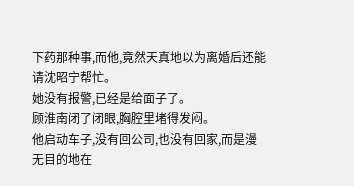下药那种事,而他,竟然天真地以为离婚后还能请沈昭宁帮忙。
她没有报警,已经是给面子了。
顾淮南闭了闭眼,胸腔里堵得发闷。
他启动车子,没有回公司,也没有回家,而是漫无目的地在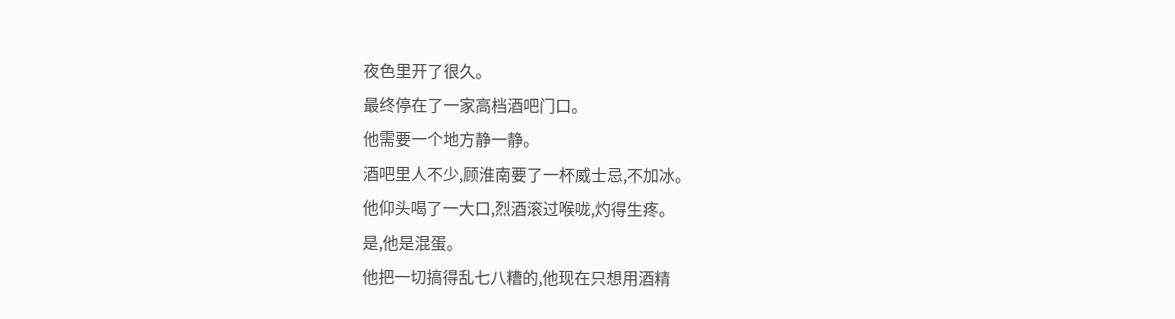夜色里开了很久。
最终停在了一家高档酒吧门口。
他需要一个地方静一静。
酒吧里人不少,顾淮南要了一杯威士忌,不加冰。
他仰头喝了一大口,烈酒滚过喉咙,灼得生疼。
是,他是混蛋。
他把一切搞得乱七八糟的,他现在只想用酒精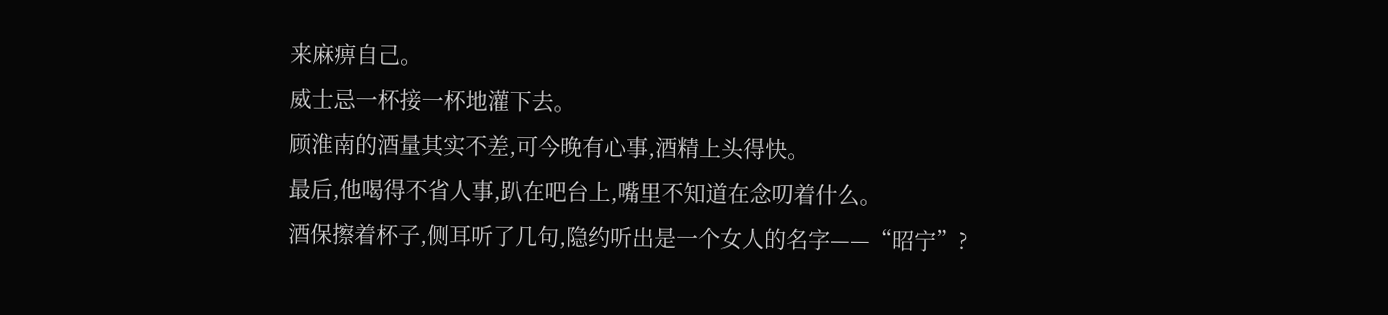来麻痹自己。
威士忌一杯接一杯地灌下去。
顾淮南的酒量其实不差,可今晚有心事,酒精上头得快。
最后,他喝得不省人事,趴在吧台上,嘴里不知道在念叨着什么。
酒保擦着杯子,侧耳听了几句,隐约听出是一个女人的名字——“昭宁”?